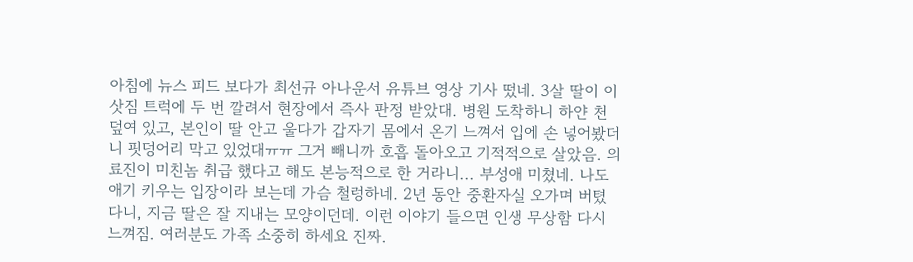아침에 뉴스 피드 보다가 최선규 아나운서 유튜브 영상 기사 떴네. 3살 딸이 이삿짐 트럭에 두 번 깔려서 현장에서 즉사 판정 받았대. 병원 도착하니 하얀 천 덮여 있고, 본인이 딸 안고 울다가 갑자기 몸에서 온기 느껴서 입에 손 넣어봤더니 핏덩어리 막고 있었대ㅠㅠ 그거 빼니까 호흡 돌아오고 기적적으로 살았음. 의료진이 미친놈 취급 했다고 해도 본능적으로 한 거라니... 부성애 미쳤네. 나도 애기 키우는 입장이라 보는데 가슴 철렁하네. 2년 동안 중환자실 오가며 버텼다니, 지금 딸은 잘 지내는 모양이던데. 이런 이야기 들으면 인생 무상함 다시 느껴짐. 여러분도 가족 소중히 하세요 진짜.